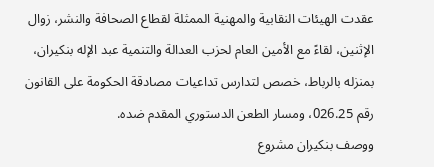عقدت الهيئات النقابية والمهنية الممثلة لقطاع الصحافة والنشر، زوال الإثنين، لقاءً مع الأمين العام لحزب العدالة والتنمية عبد الإله بنكيران، بمنزله بالرباط، خصص لتدارس تداعيات مصادقة الحكومة على القانون رقم 026.25، ومسار الطعن الدستوري المقدم ضده.
ووصف بنكيران مشروع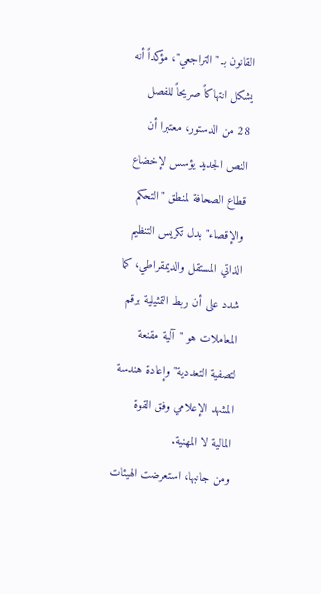القانون بـ "التراجعي"، مؤكداً أنه يشكل انتهاكاً صريحاً للفصل 28 من الدستور، معتبرا أن النص الجديد يؤسس لإخضاع قطاع الصحافة لمنطق "التحكم والإقصاء" بدل تكريس التنظيم الذاتي المستقل والديمقراطي، كما شدد على أن ربط التمثيلية برقم المعاملات هو "آلية مقنعة لتصفية التعددية" وإعادة هندسة المشهد الإعلامي وفق القوة المالية لا المهنية.
ومن جانبها، استعرضت الهيئات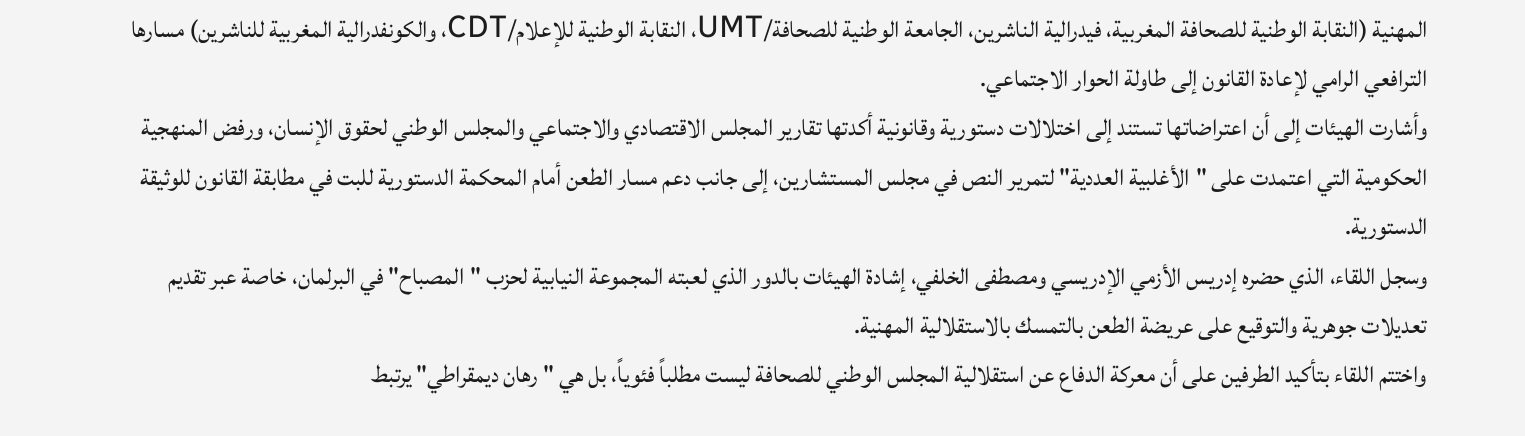المهنية (النقابة الوطنية للصحافة المغربية، فيدرالية الناشرين، الجامعة الوطنية للصحافة/UMT، النقابة الوطنية للإعلام/CDT، والكونفدرالية المغربية للناشرين) مسارها الترافعي الرامي لإعادة القانون إلى طاولة الحوار الاجتماعي.
وأشارت الهيئات إلى أن اعتراضاتها تستند إلى اختلالات دستورية وقانونية أكدتها تقارير المجلس الاقتصادي والاجتماعي والمجلس الوطني لحقوق الإنسان، ورفض المنهجية الحكومية التي اعتمدت على "الأغلبية العددية" لتمرير النص في مجلس المستشارين، إلى جانب دعم مسار الطعن أمام المحكمة الدستورية للبت في مطابقة القانون للوثيقة الدستورية.
وسجل اللقاء، الذي حضره إدريس الأزمي الإدريسي ومصطفى الخلفي، إشادة الهيئات بالدور الذي لعبته المجموعة النيابية لحزب "المصباح" في البرلمان، خاصة عبر تقديم تعديلات جوهرية والتوقيع على عريضة الطعن بالتمسك بالاستقلالية المهنية.
واختتم اللقاء بتأكيد الطرفين على أن معركة الدفاع عن استقلالية المجلس الوطني للصحافة ليست مطلباً فئوياً، بل هي "رهان ديمقراطي" يرتبط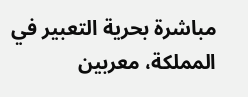مباشرة بحرية التعبير في المملكة، معربين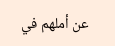عن أملهم في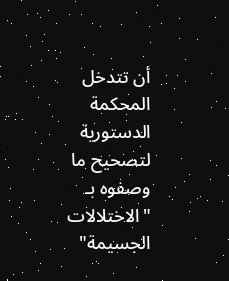أن تتدخل المحكمة الدستورية لتصحيح ما وصفوه بـ "الاختلالات الجسيمة"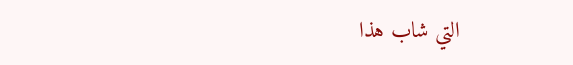التي شاب هذا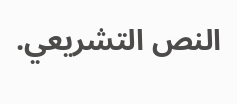النص التشريعي.